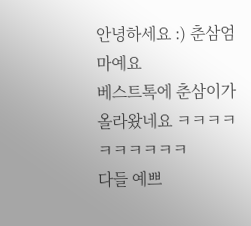안녕하세요 :) 춘삼엄마예요
베스트톡에 춘삼이가 올라왔네요 ㅋㅋㅋㅋㅋㅋㅋㅋㅋㅋ
다들 예쁘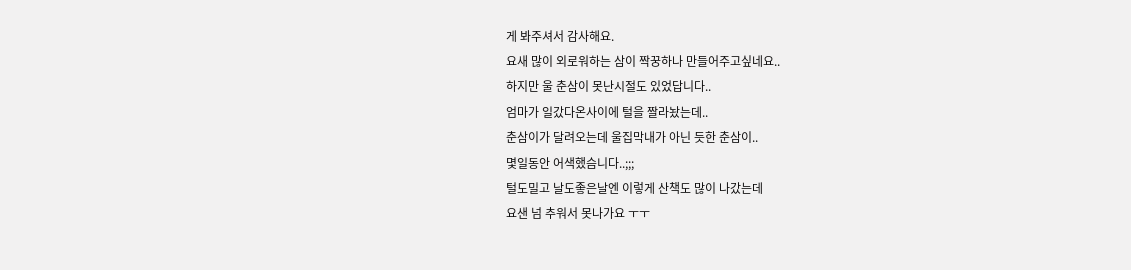게 봐주셔서 감사해요.
요새 많이 외로워하는 삼이 짝꿍하나 만들어주고싶네요..
하지만 울 춘삼이 못난시절도 있었답니다..
엄마가 일갔다온사이에 털을 짤라놨는데..
춘삼이가 달려오는데 울집막내가 아닌 듯한 춘삼이..
몇일동안 어색했슴니다..;;;
털도밀고 날도좋은날엔 이렇게 산책도 많이 나갔는데
요샌 넘 추워서 못나가요 ㅜㅜ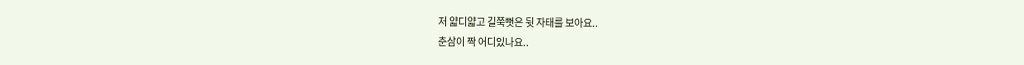저 얇디얇고 길쭉뻣은 뒷 자태를 보아요..
춘삼이 짝 어디있나요..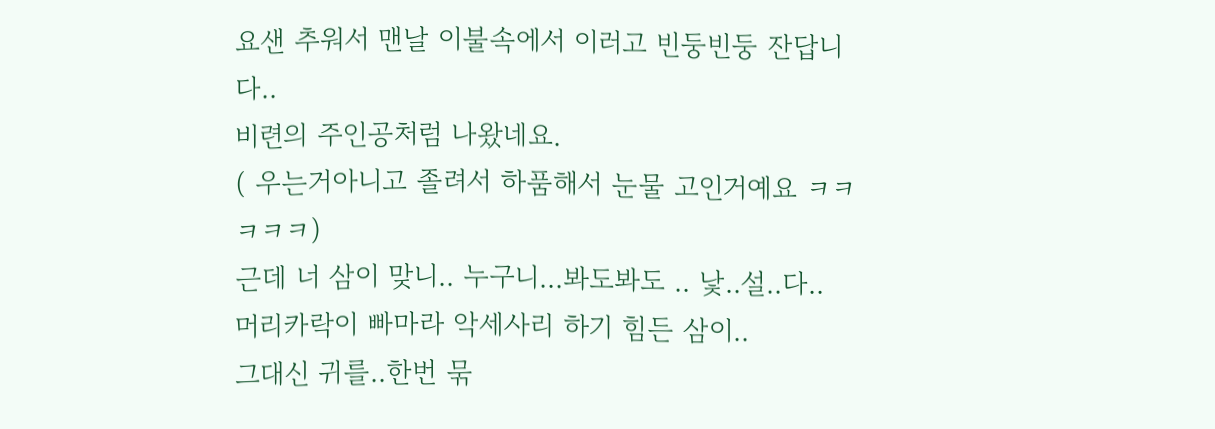요샌 추워서 맨날 이불속에서 이러고 빈둥빈둥 잔답니다..
비련의 주인공처럼 나왔네요.
( 우는거아니고 졸려서 하품해서 눈물 고인거예요 ㅋㅋㅋㅋㅋ)
근데 너 삼이 맞니.. 누구니...봐도봐도 .. 낯..설..다..
머리카락이 빠마라 악세사리 하기 힘든 삼이..
그대신 귀를..한번 묶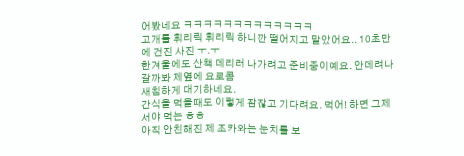어봤네요 ㅋㅋㅋㅋㅋㅋㅋㅋㅋㅋㅋㅋㅋ
고개를 휘리릭 휘리릭 하니깐 떨어지고 말았어요.. 10초만에 건진 사진 ㅜ.ㅜ
한겨울에도 산책 데리러 나가려고 준비중이예요. 안데려나갈까봐 제옆에 요로콤
새침하게 대기하네요.
간식을 먹을때도 이렇게 잠잖고 기다려요. 먹어! 하면 그제서야 먹는 ㅎㅎ
아직 안친해진 제 조카와는 눈치를 보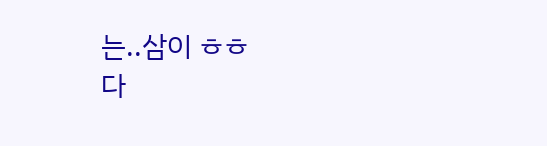는..삼이 ㅎㅎ
다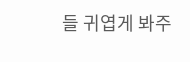들 귀엽게 봐주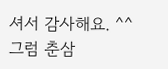셔서 감사해요. ^^
그럼 춘삼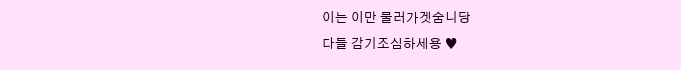이는 이만 물러가겟숨니당
다들 감기조심하세용 ♥